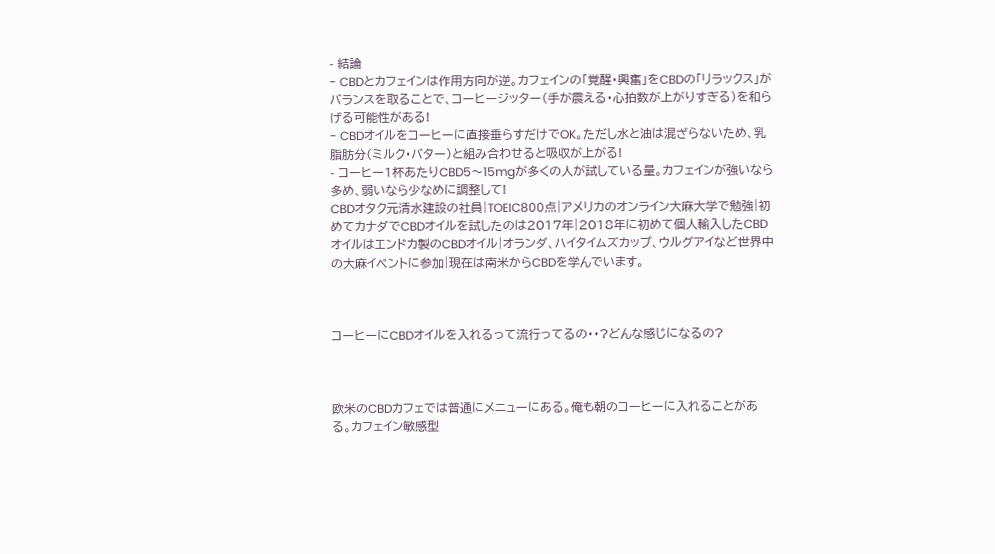- 結論
- CBDとカフェインは作用方向が逆。カフェインの「覚醒・興奮」をCBDの「リラックス」がバランスを取ることで、コーヒージッター(手が震える・心拍数が上がりすぎる)を和らげる可能性がある!
- CBDオイルをコーヒーに直接垂らすだけでOK。ただし水と油は混ざらないため、乳脂肪分(ミルク・バター)と組み合わせると吸収が上がる!
- コーヒー1杯あたりCBD5〜15mgが多くの人が試している量。カフェインが強いなら多め、弱いなら少なめに調整して!
CBDオタク元清水建設の社員|TOEIC800点|アメリカのオンライン大麻大学で勉強|初めてカナダでCBDオイルを試したのは2017年|2018年に初めて個人輸入したCBDオイルはエンドカ製のCBDオイル|オランダ、ハイタイムズカップ、ウルグアイなど世界中の大麻イベントに参加|現在は南米からCBDを学んでいます。



コーヒーにCBDオイルを入れるって流行ってるの・・?どんな感じになるの?



欧米のCBDカフェでは普通にメニューにある。俺も朝のコーヒーに入れることがある。カフェイン敏感型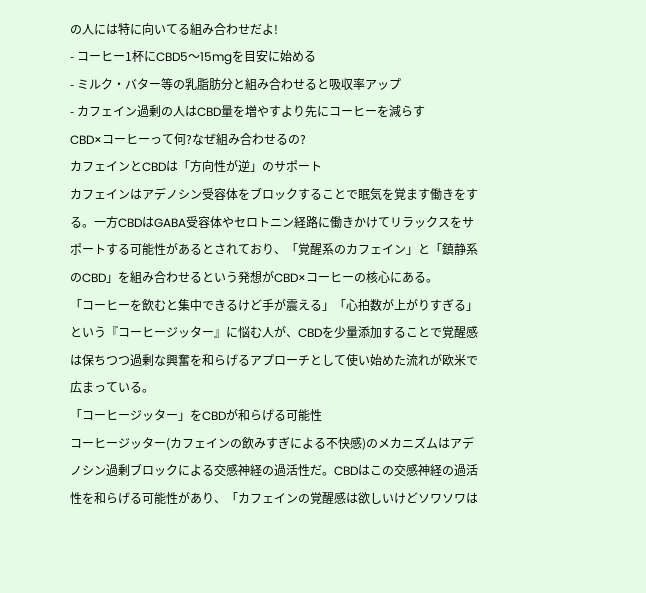の人には特に向いてる組み合わせだよ!
- コーヒー1杯にCBD5〜15mgを目安に始める
- ミルク・バター等の乳脂肪分と組み合わせると吸収率アップ
- カフェイン過剰の人はCBD量を増やすより先にコーヒーを減らす
CBD×コーヒーって何?なぜ組み合わせるの?
カフェインとCBDは「方向性が逆」のサポート
カフェインはアデノシン受容体をブロックすることで眠気を覚ます働きをする。一方CBDはGABA受容体やセロトニン経路に働きかけてリラックスをサポートする可能性があるとされており、「覚醒系のカフェイン」と「鎮静系のCBD」を組み合わせるという発想がCBD×コーヒーの核心にある。
「コーヒーを飲むと集中できるけど手が震える」「心拍数が上がりすぎる」という『コーヒージッター』に悩む人が、CBDを少量添加することで覚醒感は保ちつつ過剰な興奮を和らげるアプローチとして使い始めた流れが欧米で広まっている。
「コーヒージッター」をCBDが和らげる可能性
コーヒージッター(カフェインの飲みすぎによる不快感)のメカニズムはアデノシン過剰ブロックによる交感神経の過活性だ。CBDはこの交感神経の過活性を和らげる可能性があり、「カフェインの覚醒感は欲しいけどソワソワは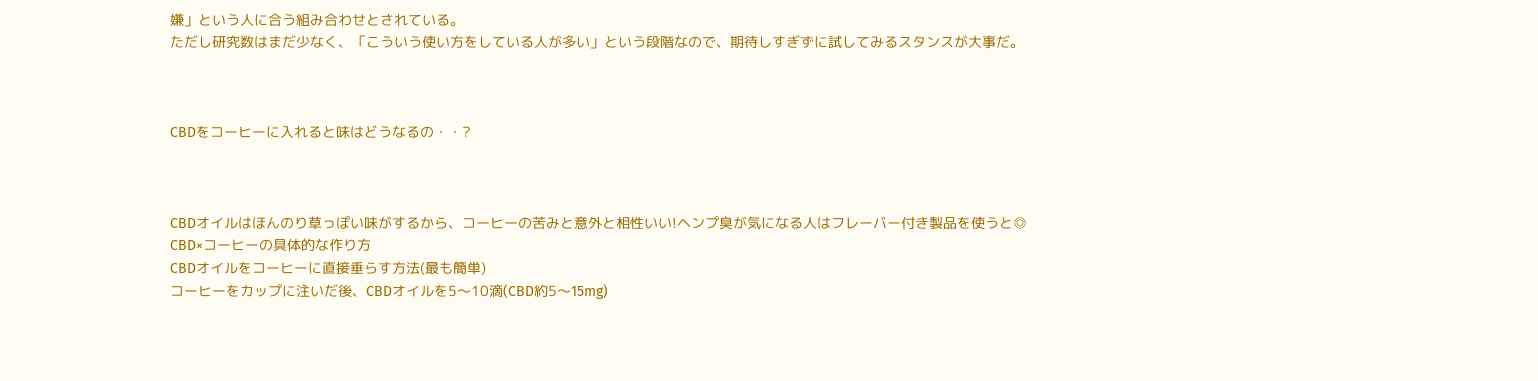嫌」という人に合う組み合わせとされている。
ただし研究数はまだ少なく、「こういう使い方をしている人が多い」という段階なので、期待しすぎずに試してみるスタンスが大事だ。



CBDをコーヒーに入れると味はどうなるの・・?



CBDオイルはほんのり草っぽい味がするから、コーヒーの苦みと意外と相性いい!ヘンプ臭が気になる人はフレーバー付き製品を使うと◎
CBD×コーヒーの具体的な作り方
CBDオイルをコーヒーに直接垂らす方法(最も簡単)
コーヒーをカップに注いだ後、CBDオイルを5〜10滴(CBD約5〜15mg)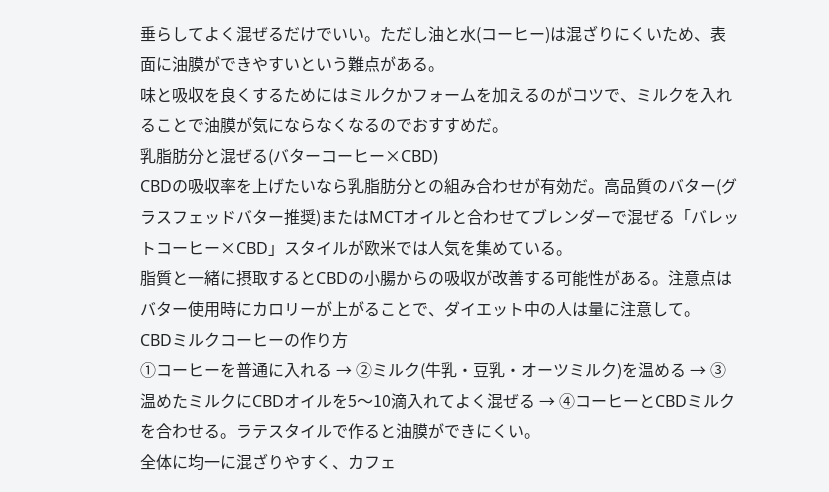垂らしてよく混ぜるだけでいい。ただし油と水(コーヒー)は混ざりにくいため、表面に油膜ができやすいという難点がある。
味と吸収を良くするためにはミルクかフォームを加えるのがコツで、ミルクを入れることで油膜が気にならなくなるのでおすすめだ。
乳脂肪分と混ぜる(バターコーヒー×CBD)
CBDの吸収率を上げたいなら乳脂肪分との組み合わせが有効だ。高品質のバター(グラスフェッドバター推奨)またはMCTオイルと合わせてブレンダーで混ぜる「バレットコーヒー×CBD」スタイルが欧米では人気を集めている。
脂質と一緒に摂取するとCBDの小腸からの吸収が改善する可能性がある。注意点はバター使用時にカロリーが上がることで、ダイエット中の人は量に注意して。
CBDミルクコーヒーの作り方
①コーヒーを普通に入れる → ②ミルク(牛乳・豆乳・オーツミルク)を温める → ③温めたミルクにCBDオイルを5〜10滴入れてよく混ぜる → ④コーヒーとCBDミルクを合わせる。ラテスタイルで作ると油膜ができにくい。
全体に均一に混ざりやすく、カフェ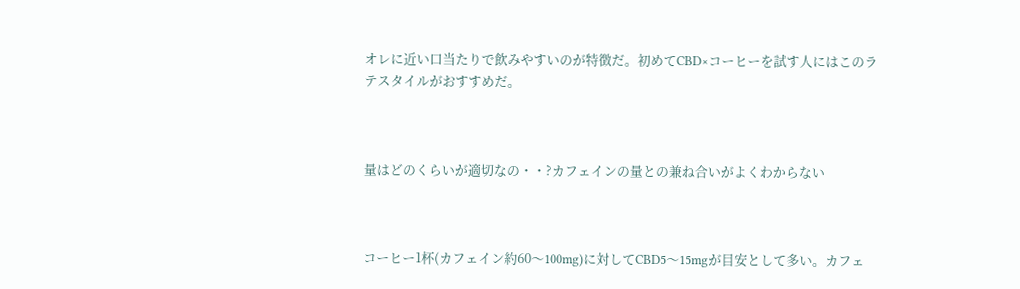オレに近い口当たりで飲みやすいのが特徴だ。初めてCBD×コーヒーを試す人にはこのラテスタイルがおすすめだ。



量はどのくらいが適切なの・・?カフェインの量との兼ね合いがよくわからない



コーヒー1杯(カフェイン約60〜100mg)に対してCBD5〜15mgが目安として多い。カフェ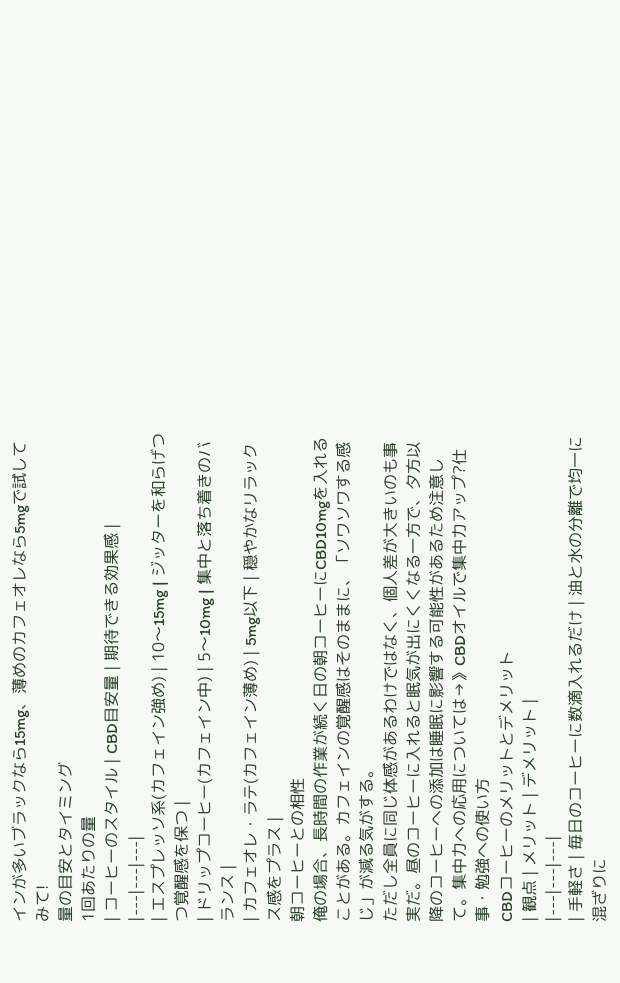インが多いブラックなら15mg、薄めのカフェオレなら5mgで試してみて!
量の目安とタイミング
1回あたりの量
| コーヒーのスタイル | CBD目安量 | 期待できる効果感 |
|---|---|---|
| エスプレッソ系(カフェイン強め) | 10〜15mg | ジッターを和らげつつ覚醒感を保つ |
| ドリップコーヒー(カフェイン中) | 5〜10mg | 集中と落ち着きのバランス |
| カフェオレ・ラテ(カフェイン薄め) | 5mg以下 | 穏やかなリラックス感をプラス |
朝コーヒーとの相性
俺の場合、長時間の作業が続く日の朝コーヒーにCBD10mgを入れることがある。カフェインの覚醒感はそのままに、「ソワソワする感じ」が減る気がする。
ただし全員に同じ体感があるわけではなく、個人差が大きいのも事実だ。昼のコーヒーに入れると眠気が出にくくなる一方で、夕方以降のコーヒーへの添加は睡眠に影響する可能性があるため注意して。集中力への応用については→》CBDオイルで集中力アップ?仕事・勉強への使い方
CBDコーヒーのメリットとデメリット
| 観点 | メリット | デメリット |
|---|---|---|
| 手軽さ | 毎日のコーヒーに数滴入れるだけ | 油と水の分離で均一に混ざりに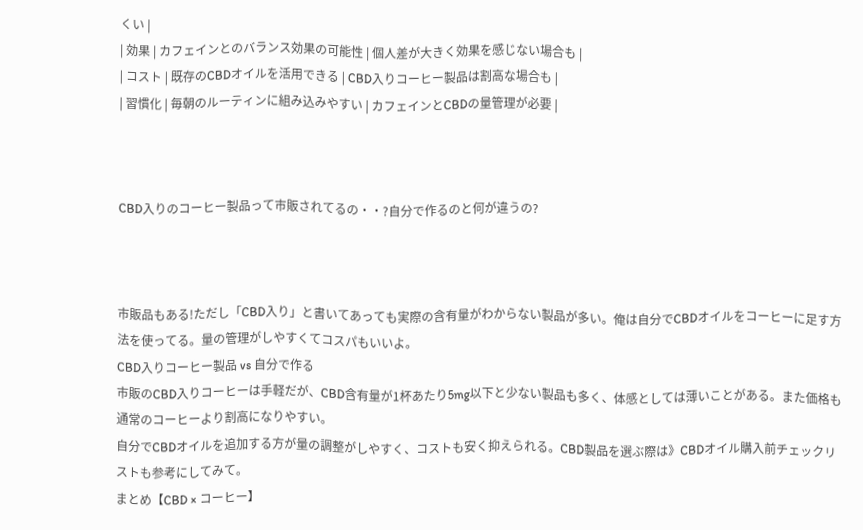くい |
| 効果 | カフェインとのバランス効果の可能性 | 個人差が大きく効果を感じない場合も |
| コスト | 既存のCBDオイルを活用できる | CBD入りコーヒー製品は割高な場合も |
| 習慣化 | 毎朝のルーティンに組み込みやすい | カフェインとCBDの量管理が必要 |



CBD入りのコーヒー製品って市販されてるの・・?自分で作るのと何が違うの?



市販品もある!ただし「CBD入り」と書いてあっても実際の含有量がわからない製品が多い。俺は自分でCBDオイルをコーヒーに足す方法を使ってる。量の管理がしやすくてコスパもいいよ。
CBD入りコーヒー製品 vs 自分で作る
市販のCBD入りコーヒーは手軽だが、CBD含有量が1杯あたり5mg以下と少ない製品も多く、体感としては薄いことがある。また価格も通常のコーヒーより割高になりやすい。
自分でCBDオイルを追加する方が量の調整がしやすく、コストも安く抑えられる。CBD製品を選ぶ際は》CBDオイル購入前チェックリストも参考にしてみて。
まとめ【CBD × コーヒー】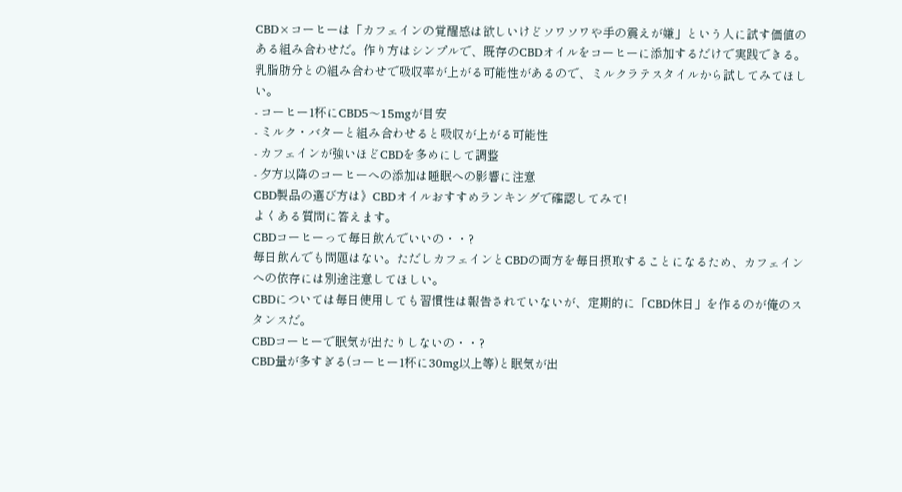CBD×コーヒーは「カフェインの覚醒感は欲しいけどソワソワや手の震えが嫌」という人に試す価値のある組み合わせだ。作り方はシンプルで、既存のCBDオイルをコーヒーに添加するだけで実践できる。
乳脂肪分との組み合わせで吸収率が上がる可能性があるので、ミルクラテスタイルから試してみてほしい。
- コーヒー1杯にCBD5〜15mgが目安
- ミルク・バターと組み合わせると吸収が上がる可能性
- カフェインが強いほどCBDを多めにして調整
- 夕方以降のコーヒーへの添加は睡眠への影響に注意
CBD製品の選び方は》CBDオイルおすすめランキングで確認してみて!
よくある質問に答えます。
CBDコーヒーって毎日飲んでいいの・・?
毎日飲んでも問題はない。ただしカフェインとCBDの両方を毎日摂取することになるため、カフェインへの依存には別途注意してほしい。
CBDについては毎日使用しても習慣性は報告されていないが、定期的に「CBD休日」を作るのが俺のスタンスだ。
CBDコーヒーで眠気が出たりしないの・・?
CBD量が多すぎる(コーヒー1杯に30mg以上等)と眠気が出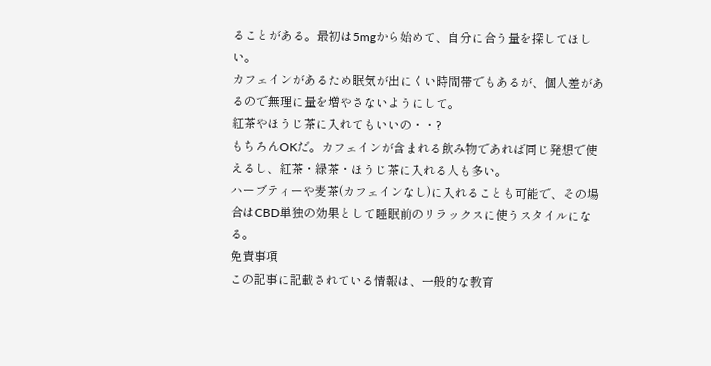ることがある。最初は5mgから始めて、自分に合う量を探してほしい。
カフェインがあるため眠気が出にくい時間帯でもあるが、個人差があるので無理に量を増やさないようにして。
紅茶やほうじ茶に入れてもいいの・・?
もちろんOKだ。カフェインが含まれる飲み物であれば同じ発想で使えるし、紅茶・緑茶・ほうじ茶に入れる人も多い。
ハーブティーや麦茶(カフェインなし)に入れることも可能で、その場合はCBD単独の効果として睡眠前のリラックスに使うスタイルになる。
免責事項
この記事に記載されている情報は、一般的な教育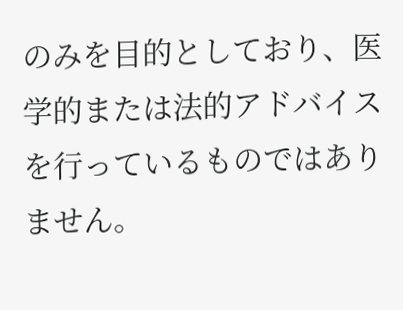のみを目的としており、医学的または法的アドバイスを行っているものではありません。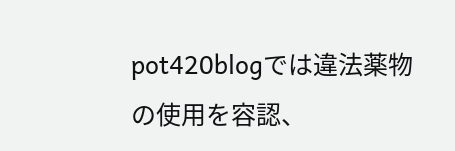pot420blogでは違法薬物の使用を容認、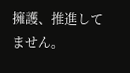擁護、推進してません。